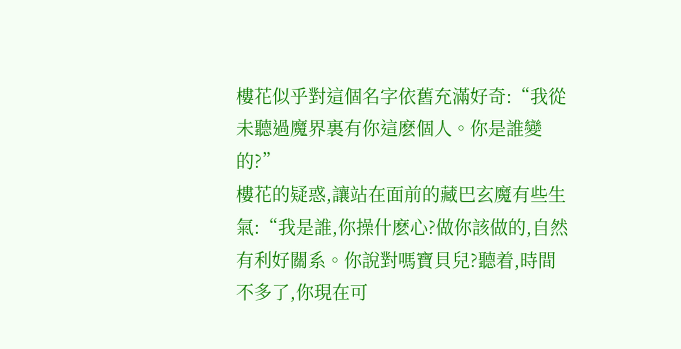樓花似乎對這個名字依舊充滿好奇:“我從未聽過魔界裏有你這麽個人。你是誰變的?”
樓花的疑惑,讓站在面前的藏巴玄魔有些生氣:“我是誰,你操什麽心?做你該做的,自然有利好關系。你說對嗎寶貝兒?聽着,時間不多了,你現在可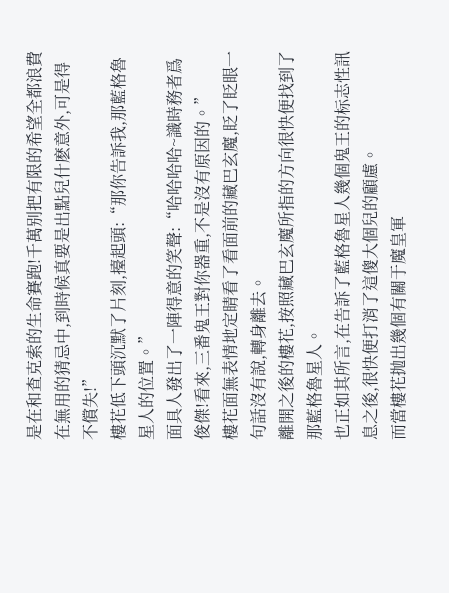是在和查克索的生命賽跑!千萬别把有限的希望全都浪費在無用的猜忌中,到時候真要是出點兒什麽意外,可是得不償失!”
樓花低下頭沉默了片刻,擡起頭:“那你告訴我,那藍格魯星人的位置。”
面具人發出了一陣得意的笑聲:“哈哈哈哈~識時務者爲俊傑!看來,三番鬼王對你器重,不是沒有原因的。”
樓花面無表情地定睛看了看面前的藏巴玄魔,眨了眨眼一句話沒有說,轉身離去。
離開之後的樓花,按照藏巴玄魔所指的方向很快便找到了那藍格魯星人。
也正如其所言,在告訴了藍格魯星人幾個鬼王的标志性訊息之後,很快便打消了這傻大個兒的顧慮。
而當樓花抛出幾個有關于魔皇軍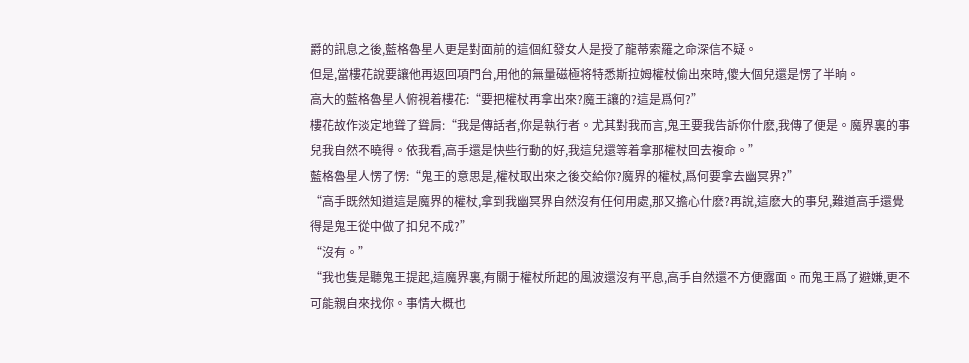爵的訊息之後,藍格魯星人更是對面前的這個紅發女人是授了龍蒂索羅之命深信不疑。
但是,當樓花說要讓他再返回項門台,用他的無量磁極将特悉斯拉姆權杖偷出來時,傻大個兒還是愣了半晌。
高大的藍格魯星人俯視着樓花:“要把權杖再拿出來?魔王讓的?這是爲何?”
樓花故作淡定地聳了聳肩:“我是傳話者,你是執行者。尤其對我而言,鬼王要我告訴你什麽,我傳了便是。魔界裏的事兒我自然不曉得。依我看,高手還是快些行動的好,我這兒還等着拿那權杖回去複命。”
藍格魯星人愣了愣:“鬼王的意思是,權杖取出來之後交給你?魔界的權杖,爲何要拿去幽冥界?”
“高手既然知道這是魔界的權杖,拿到我幽冥界自然沒有任何用處,那又擔心什麽?再說,這麽大的事兒,難道高手還覺得是鬼王從中做了扣兒不成?”
“沒有。”
“我也隻是聽鬼王提起,這魔界裏,有關于權杖所起的風波還沒有平息,高手自然還不方便露面。而鬼王爲了避嫌,更不可能親自來找你。事情大概也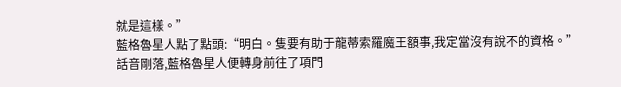就是這樣。”
藍格魯星人點了點頭:“明白。隻要有助于龍蒂索羅魔王額事,我定當沒有說不的資格。”
話音剛落,藍格魯星人便轉身前往了項門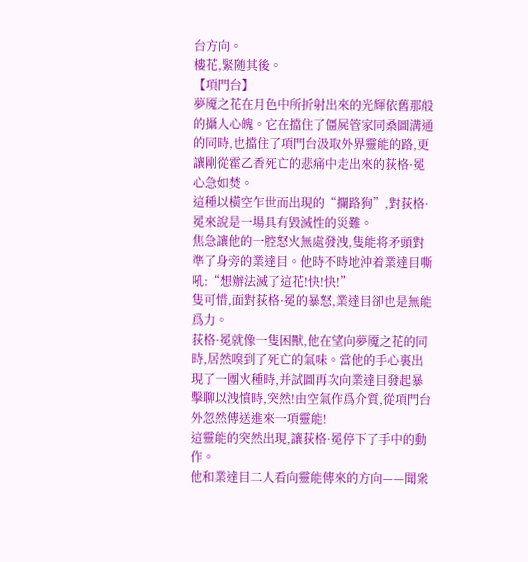台方向。
樓花,緊随其後。
【項門台】
夢魇之花在月色中所折射出來的光輝依舊那般的攝人心魄。它在擋住了僵屍管家同桑圖溝通的同時,也擋住了項門台汲取外界靈能的路,更讓剛從霍乙香死亡的悲痛中走出來的荻格·冕心急如焚。
這種以橫空乍世而出現的“攔路狗”,對荻格·冕來說是一場具有毀滅性的災難。
焦急讓他的一腔怒火無處發洩,隻能将矛頭對準了身旁的業達目。他時不時地沖着業達目嘶吼:“想辦法滅了這花!快!快!”
隻可惜,面對荻格·冕的暴怒,業達目卻也是無能爲力。
荻格·冕就像一隻困獸,他在望向夢魇之花的同時,居然嗅到了死亡的氣味。當他的手心裏出現了一團火種時,并試圖再次向業達目發起暴擊聊以洩憤時,突然!由空氣作爲介質,從項門台外忽然傳送進來一項靈能!
這靈能的突然出現,讓荻格·冕停下了手中的動作。
他和業達目二人看向靈能傳來的方向——聞衆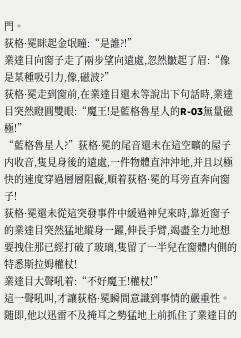門。
荻格·冕眯起金氓瞳:“是誰?!”
業達目向窗子走了兩步望向遠處,忽然皺起了眉:“像是某種吸引力,像,磁波?”
荻格·冕走到窗前,在業達目還未等說出下句話時,業達目突然瞪圓雙眼:“魔王!是藍格魯星人的R-03無量磁極!”
“藍格魯星人?”荻格·冕的尾音還未在這空曠的屋子内收音,隻見身後的遠處,一件物體直沖沖地,并且以極快的速度穿過層層阻礙,順着荻格·冕的耳旁直奔向窗子!
荻格·冕還未從這突發事件中緩過神兒來時,靠近窗子的業達目突然猛地縱身一躍,伸長手臂,竭盡全力地想要拽住那已經打破了玻璃,隻留了一半兒在窗體内側的特悉斯拉姆權杖!
業達目大聲吼着:“不好魔王!權杖!”
這一聲吼叫,才讓荻格·冕瞬間意識到事情的嚴重性。
随即,他以迅雷不及掩耳之勢猛地上前抓住了業達目的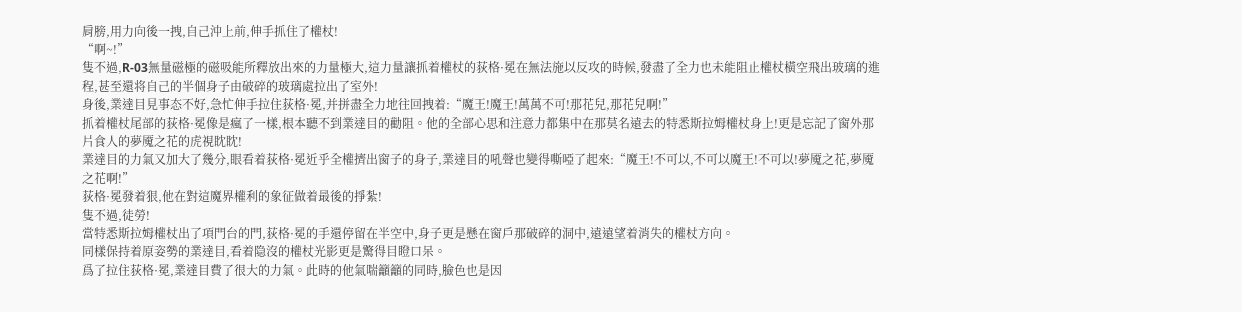肩膀,用力向後一拽,自己沖上前,伸手抓住了權杖!
“啊~!”
隻不過,R-03無量磁極的磁吸能所釋放出來的力量極大,這力量讓抓着權杖的荻格·冕在無法施以反攻的時候,發盡了全力也未能阻止權杖橫空飛出玻璃的進程,甚至還将自己的半個身子由破碎的玻璃處拉出了室外!
身後,業達目見事态不好,急忙伸手拉住荻格·冕,并拼盡全力地往回拽着:“魔王!魔王!萬萬不可!那花兒,那花兒啊!”
抓着權杖尾部的荻格·冕像是瘋了一樣,根本聽不到業達目的勸阻。他的全部心思和注意力都集中在那莫名遠去的特悉斯拉姆權杖身上!更是忘記了窗外那片食人的夢魇之花的虎視眈眈!
業達目的力氣又加大了幾分,眼看着荻格·冕近乎全權擠出窗子的身子,業達目的吼聲也變得嘶啞了起來:“魔王!不可以,不可以魔王!不可以!夢魇之花,夢魇之花啊!”
荻格·冕發着狠,他在對這魔界權利的象征做着最後的掙紮!
隻不過,徒勞!
當特悉斯拉姆權杖出了項門台的門,荻格·冕的手還停留在半空中,身子更是懸在窗戶那破碎的洞中,遠遠望着消失的權杖方向。
同樣保持着原姿勢的業達目,看着隐沒的權杖光影更是驚得目瞪口呆。
爲了拉住荻格·冕,業達目費了很大的力氣。此時的他氣喘籲籲的同時,臉色也是因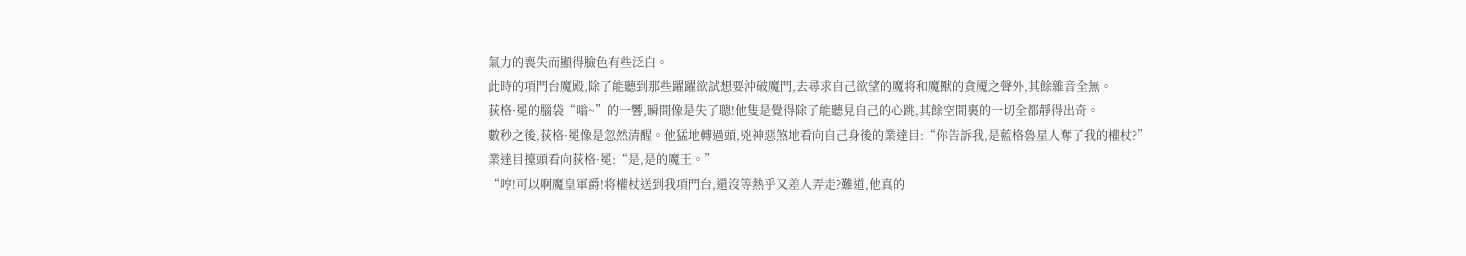氣力的喪失而顯得臉色有些泛白。
此時的項門台魔殿,除了能聽到那些躍躍欲試想要沖破魔門,去尋求自己欲望的魔将和魔獸的貪魇之聲外,其餘雜音全無。
荻格·冕的腦袋“嗡~”的一響,瞬間像是失了聰!他隻是覺得除了能聽見自己的心跳,其餘空間裏的一切全都靜得出奇。
數秒之後,荻格·冕像是忽然清醒。他猛地轉過頭,兇神惡煞地看向自己身後的業達目:“你告訴我,是藍格魯星人奪了我的權杖?”
業達目擡頭看向荻格·冕:“是,是的魔王。”
“哼!可以啊魔皇軍爵!将權杖送到我項門台,還沒等熱乎又差人弄走?難道,他真的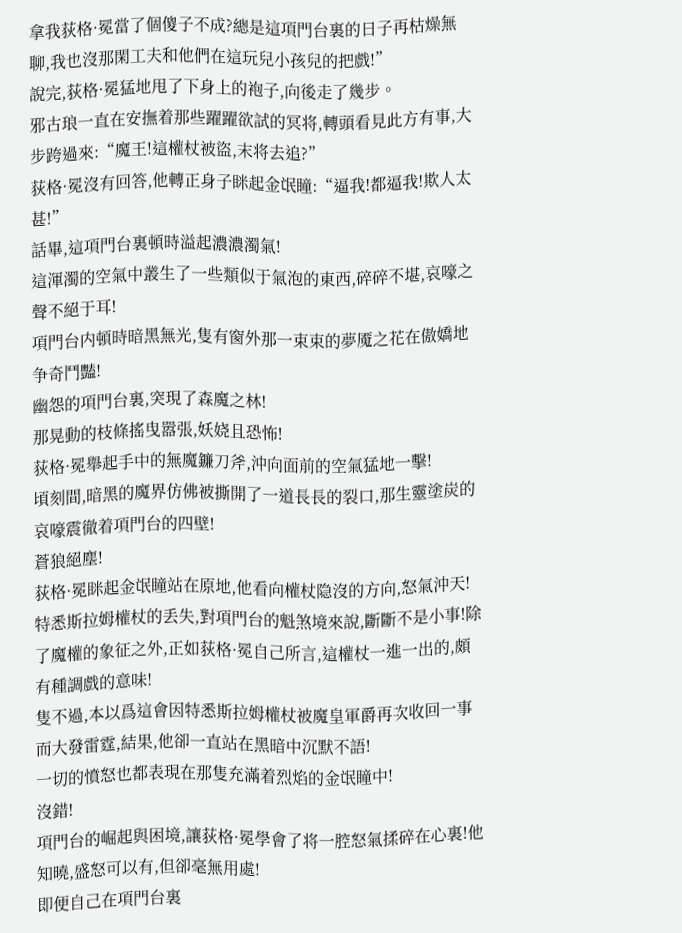拿我荻格·冕當了個傻子不成?總是這項門台裏的日子再枯燥無聊,我也沒那閑工夫和他們在這玩兒小孩兒的把戲!”
說完,荻格·冕猛地甩了下身上的袍子,向後走了幾步。
邪古琅一直在安撫着那些躍躍欲試的冥将,轉頭看見此方有事,大步跨過來:“魔王!這權杖被盜,末将去追?”
荻格·冕沒有回答,他轉正身子眯起金氓瞳:“逼我!都逼我!欺人太甚!”
話畢,這項門台裏頓時溢起濃濃濁氣!
這渾濁的空氣中叢生了一些類似于氣泡的東西,碎碎不堪,哀嚎之聲不絕于耳!
項門台内頓時暗黑無光,隻有窗外那一束束的夢魇之花在傲嬌地争奇鬥豔!
幽怨的項門台裏,突現了森魔之林!
那晃動的枝條搖曳嚣張,妖娆且恐怖!
荻格·冕舉起手中的無魔鐮刀斧,沖向面前的空氣猛地一擊!
頃刻間,暗黑的魔界仿佛被撕開了一道長長的裂口,那生靈塗炭的哀嚎震徹着項門台的四壁!
蒼狼絕塵!
荻格·冕眯起金氓瞳站在原地,他看向權杖隐沒的方向,怒氣沖天!
特悉斯拉姆權杖的丢失,對項門台的魁煞境來說,斷斷不是小事!除了魔權的象征之外,正如荻格·冕自己所言,這權杖一進一出的,頗有種調戲的意味!
隻不過,本以爲這會因特悉斯拉姆權杖被魔皇軍爵再次收回一事而大發雷霆,結果,他卻一直站在黑暗中沉默不語!
一切的憤怒也都表現在那隻充滿着烈焰的金氓瞳中!
沒錯!
項門台的崛起與困境,讓荻格·冕學會了将一腔怒氣揉碎在心裏!他知曉,盛怒可以有,但卻毫無用處!
即便自己在項門台裏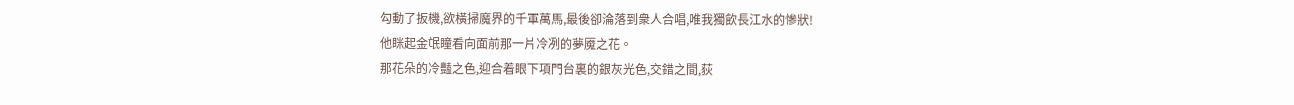勾動了扳機,欲橫掃魔界的千軍萬馬,最後卻淪落到衆人合唱,唯我獨飲長江水的慘狀!
他眯起金氓瞳看向面前那一片冷冽的夢魇之花。
那花朵的冷豔之色,迎合着眼下項門台裏的銀灰光色,交錯之間,荻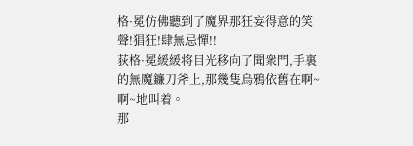格·冕仿佛聽到了魔界那狂妄得意的笑聲!猖狂!肆無忌憚!!
荻格·冕緩緩将目光移向了聞衆門,手裏的無魔鐮刀斧上,那幾隻烏鴉依舊在啊~啊~地叫着。
那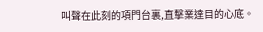叫聲在此刻的項門台裏,直擊業達目的心底。